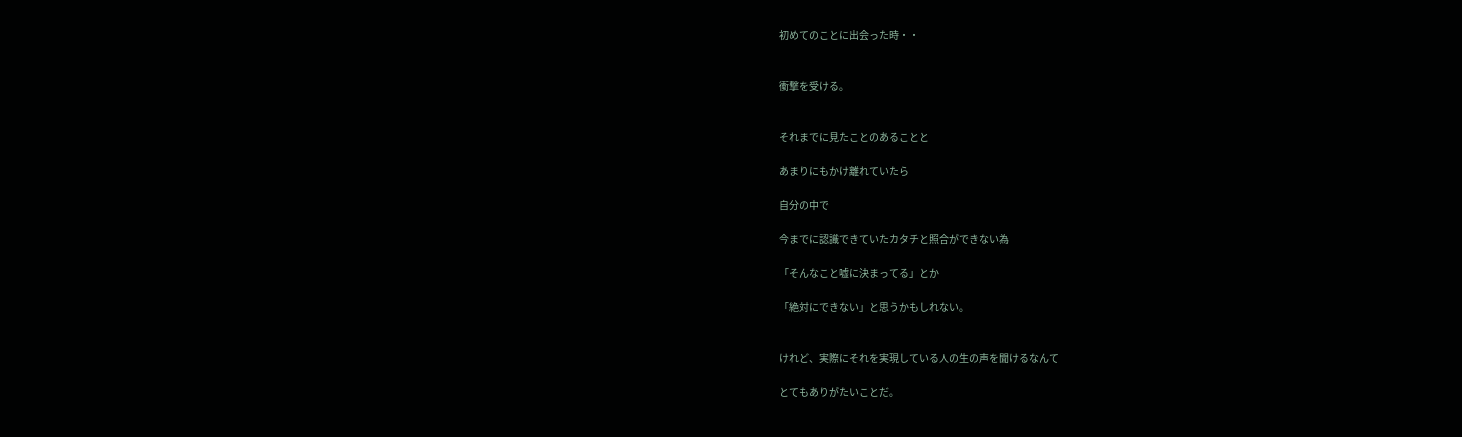初めてのことに出会った時・・


衝撃を受ける。


それまでに見たことのあることと

あまりにもかけ離れていたら

自分の中で

今までに認識できていたカタチと照合ができない為

「そんなこと嘘に決まってる」とか

「絶対にできない」と思うかもしれない。


けれど、実際にそれを実現している人の生の声を聞けるなんて

とてもありがたいことだ。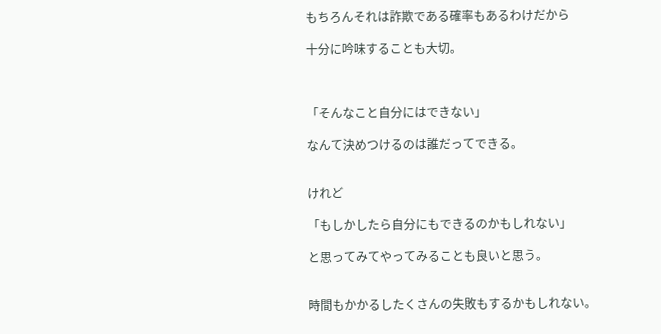もちろんそれは詐欺である確率もあるわけだから

十分に吟味することも大切。



「そんなこと自分にはできない」

なんて決めつけるのは誰だってできる。


けれど

「もしかしたら自分にもできるのかもしれない」

と思ってみてやってみることも良いと思う。


時間もかかるしたくさんの失敗もするかもしれない。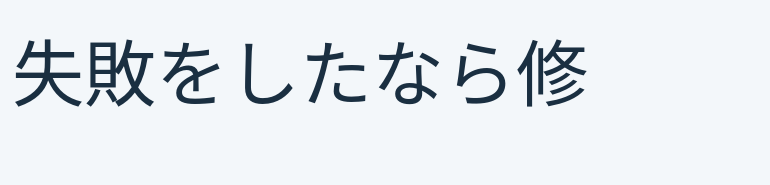失敗をしたなら修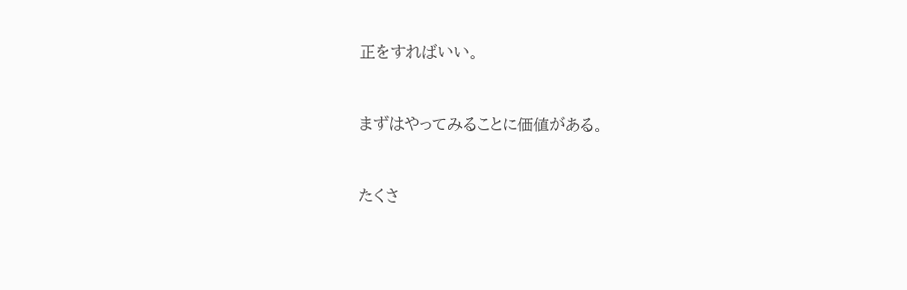正をすればいい。


まずはやってみることに価値がある。


たくさ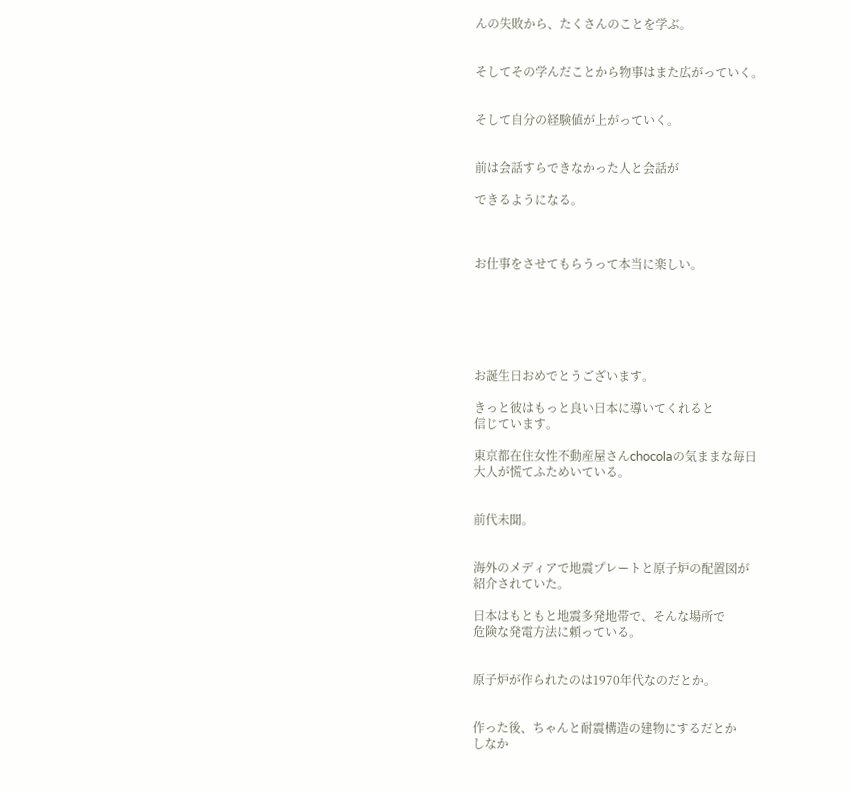んの失敗から、たくさんのことを学ぶ。


そしてその学んだことから物事はまた広がっていく。


そして自分の経験値が上がっていく。


前は会話すらできなかった人と会話が

できるようになる。



お仕事をさせてもらうって本当に楽しい。






お誕生日おめでとうございます。

きっと彼はもっと良い日本に導いてくれると
信じています。

東京都在住女性不動産屋さんchocolaの気ままな毎日
大人が慌てふためいている。


前代未聞。


海外のメディアで地震プレートと原子炉の配置図が
紹介されていた。

日本はもともと地震多発地帯で、そんな場所で
危険な発電方法に頼っている。


原子炉が作られたのは1970年代なのだとか。


作った後、ちゃんと耐震構造の建物にするだとか
しなか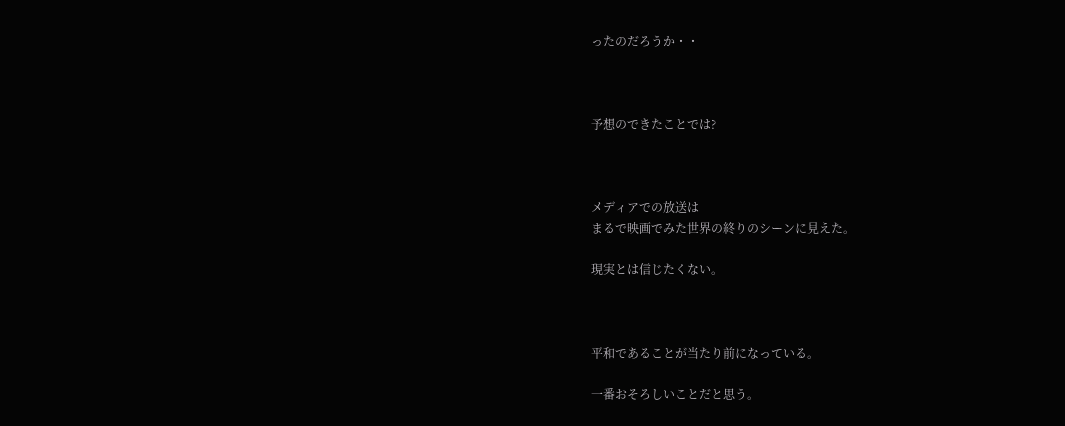ったのだろうか・・



予想のできたことでは?



メディアでの放送は
まるで映画でみた世界の終りのシーンに見えた。

現実とは信じたくない。



平和であることが当たり前になっている。

一番おそろしいことだと思う。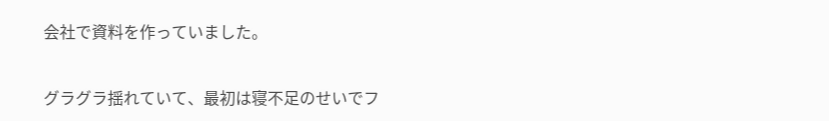会社で資料を作っていました。


グラグラ揺れていて、最初は寝不足のせいでフ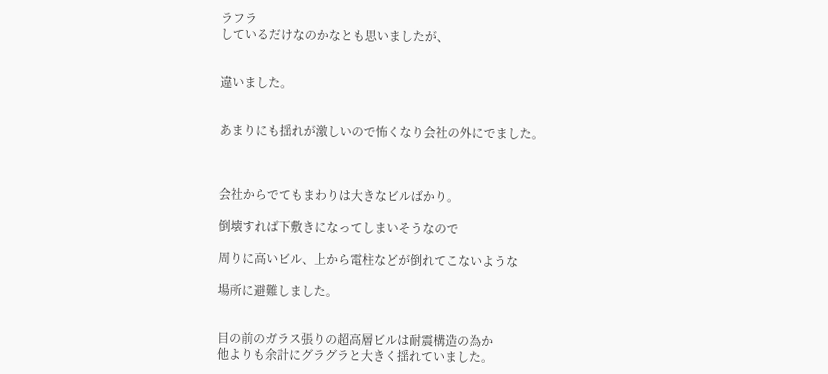ラフラ
しているだけなのかなとも思いましたが、


違いました。


あまりにも揺れが激しいので怖くなり会社の外にでました。



会社からでてもまわりは大きなビルばかり。

倒壊すれば下敷きになってしまいそうなので

周りに高いビル、上から電柱などが倒れてこないような

場所に避難しました。


目の前のガラス張りの超高層ビルは耐震構造の為か
他よりも余計にグラグラと大きく揺れていました。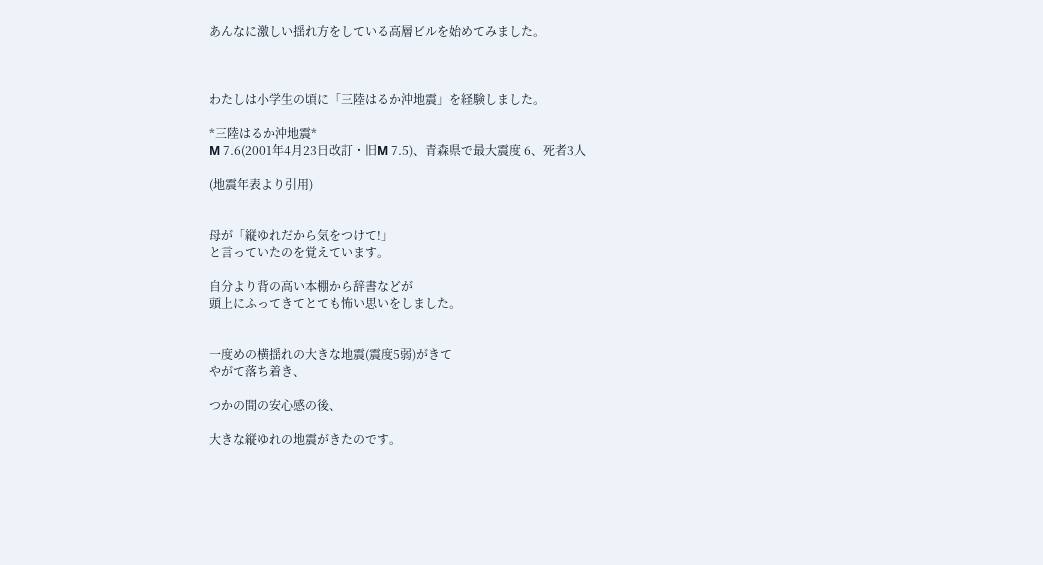あんなに激しい揺れ方をしている高層ビルを始めてみました。



わたしは小学生の頃に「三陸はるか沖地震」を経験しました。

*三陸はるか沖地震*
M 7.6(2001年4月23日改訂・旧M 7.5)、青森県で最大震度 6、死者3人

(地震年表より引用)


母が「縦ゆれだから気をつけて!」
と言っていたのを覚えています。

自分より背の高い本棚から辞書などが
頭上にふってきてとても怖い思いをしました。


一度めの横揺れの大きな地震(震度5弱)がきて
やがて落ち着き、

つかの間の安心感の後、

大きな縦ゆれの地震がきたのです。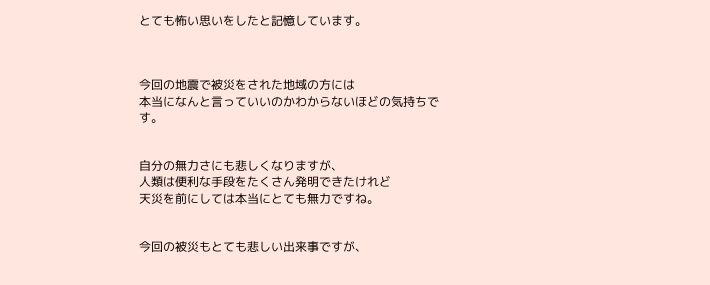とても怖い思いをしたと記憶しています。



今回の地震で被災をされた地域の方には
本当になんと言っていいのかわからないほどの気持ちです。


自分の無力さにも悲しくなりますが、
人類は便利な手段をたくさん発明できたけれど
天災を前にしては本当にとても無力ですね。


今回の被災もとても悲しい出来事ですが、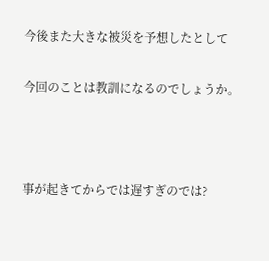今後また大きな被災を予想したとして

今回のことは教訓になるのでしょうか。



事が起きてからでは遅すぎのでは?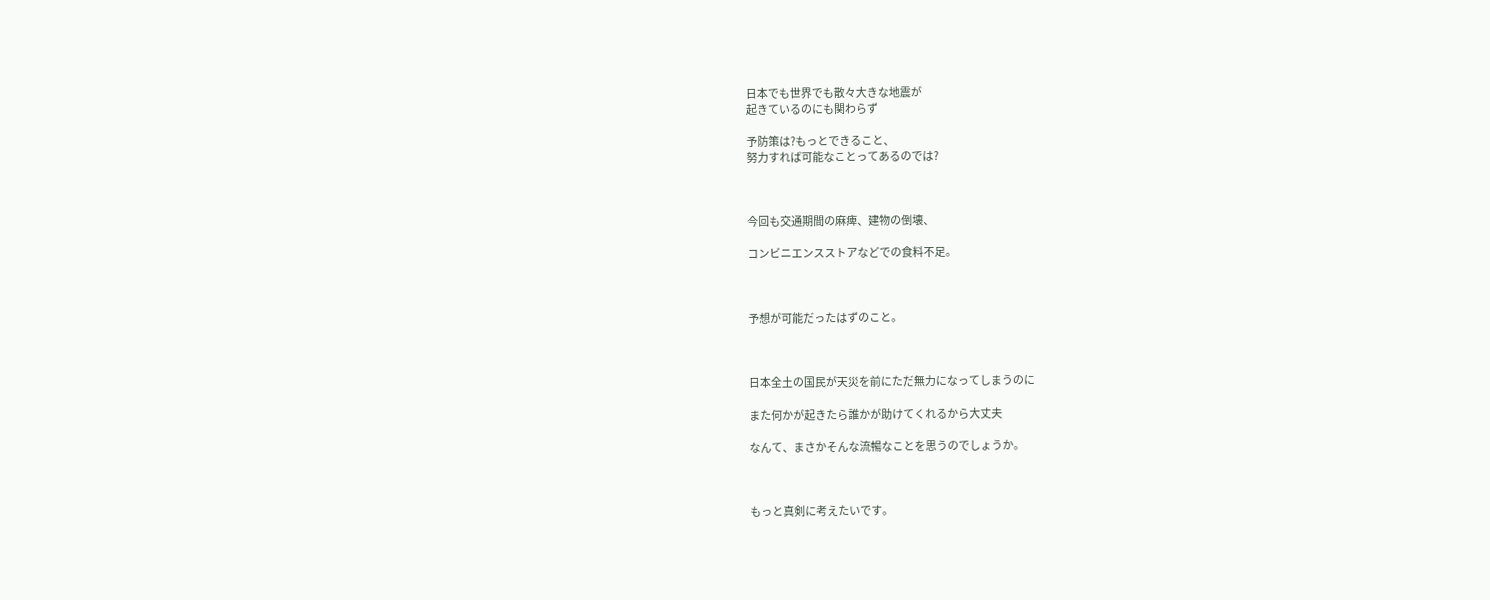日本でも世界でも散々大きな地震が
起きているのにも関わらず

予防策は?もっとできること、
努力すれば可能なことってあるのでは?



今回も交通期間の麻痺、建物の倒壊、

コンビニエンスストアなどでの食料不足。



予想が可能だったはずのこと。



日本全土の国民が天災を前にただ無力になってしまうのに

また何かが起きたら誰かが助けてくれるから大丈夫

なんて、まさかそんな流暢なことを思うのでしょうか。



もっと真剣に考えたいです。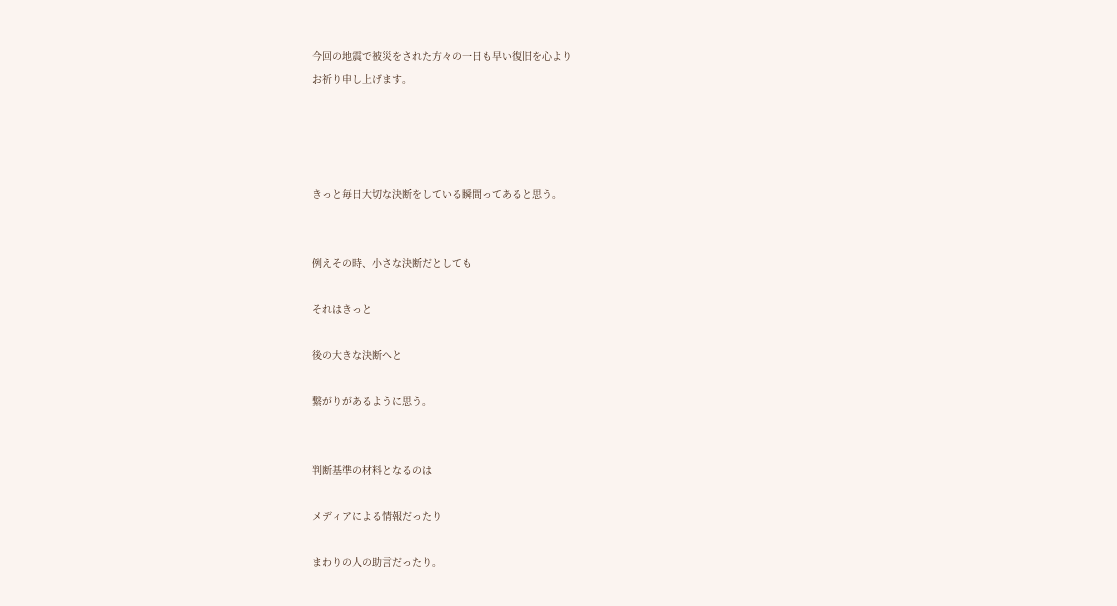今回の地震で被災をされた方々の一日も早い復旧を心より
お祈り申し上げます。




きっと毎日大切な決断をしている瞬間ってあると思う。


例えその時、小さな決断だとしても

それはきっと

後の大きな決断へと

繋がりがあるように思う。


判断基準の材料となるのは

メディアによる情報だったり

まわりの人の助言だったり。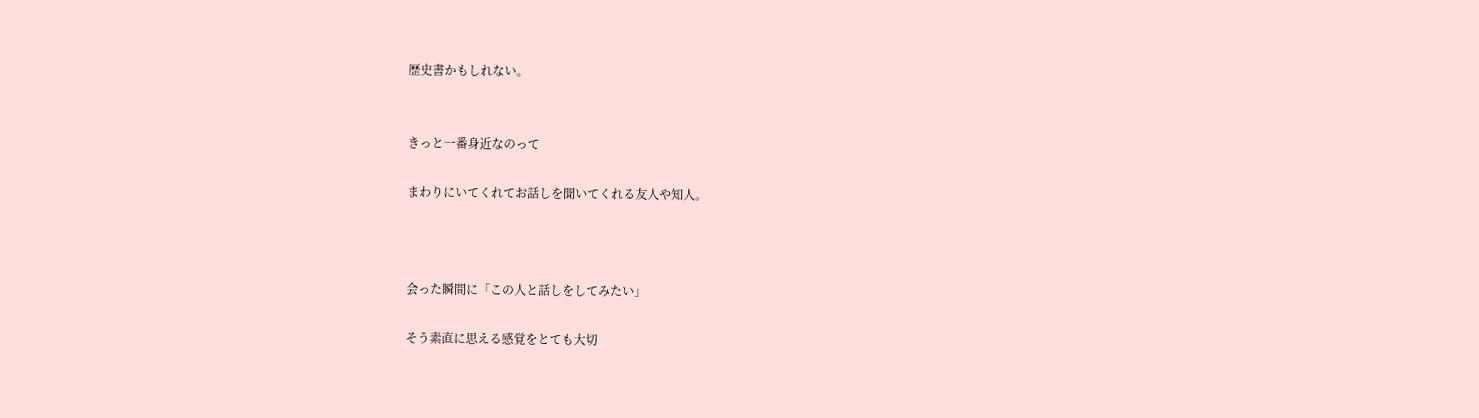歴史書かもしれない。


きっと一番身近なのって

まわりにいてくれてお話しを聞いてくれる友人や知人。



会った瞬間に「この人と話しをしてみたい」

そう素直に思える感覚をとても大切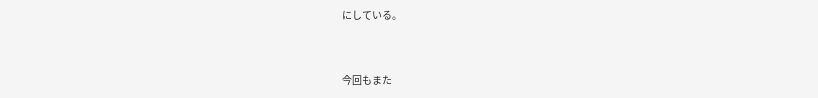にしている。


今回もまた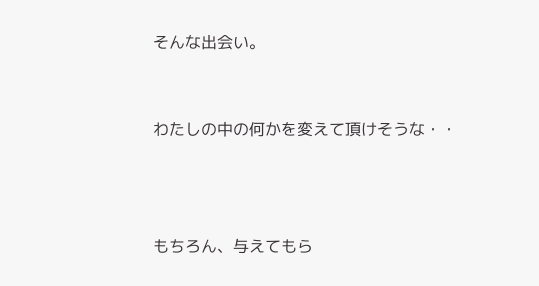そんな出会い。


わたしの中の何かを変えて頂けそうな・・



もちろん、与えてもら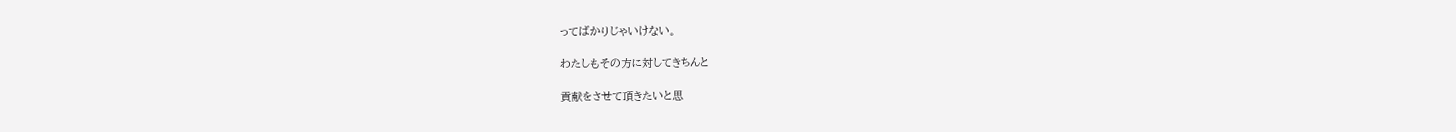ってばかりじゃいけない。

わたしもその方に対してきちんと

貢献をさせて頂きたいと思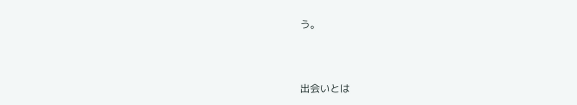う。



出会いとは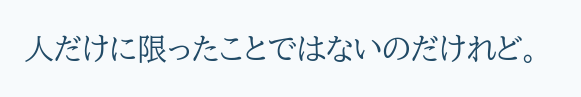人だけに限ったことではないのだけれど。